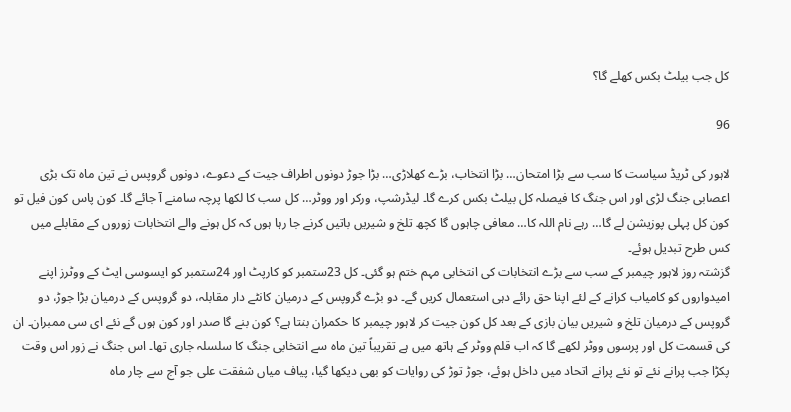کل جب بیلٹ بکس کھلے گا؟

96

لاہور کی ٹریڈ سیاست کا سب سے بڑا امتحان… بڑا انتخاب، بڑے کھلاڑی… بڑا جوڑ دونوں اطراف جیت کے دعوے، دونوں گروپس نے تین ماہ تک بڑی اعصابی جنگ لڑی اور اس جنگ کا فیصلہ کل بیلٹ بکس کرے گا۔ لیڈرشپ، ورکر اور ووٹر… کل سب کا لکھا پرچہ سامنے آ جائے گا۔ کون پاس کون فیل تو کون کل پہلی پوزیشن لے گا… رہے نام اللہ کا… معافی چاہوں گا کچھ تلخ و شیریں باتیں کرنے جا رہا ہوں کہ کل ہونے والے انتخابات زوروں کے مقابلے میں کس طرح تبدیل ہوئے۔
گزشتہ روز لاہور چیمبر کے سب سے بڑے انتخابات کی انتخابی مہم ختم ہو گئی۔ کل 23ستمبر کو کارپٹ اور 24ستمبر کو ایسوسی ایٹ کے ووٹرز اپنے امیدواروں کو کامیاب کرانے کے لئے اپنا حق رائے دہی استعمال کریں گے۔ دو بڑے گروپس کے درمیان کانٹے دار مقابلہ، دو گروپس کے درمیان بڑا جوڑ، دو گروپس کے درمیان تلخ و شیریں بیان بازی کے بعد کل کون جیت کر لاہور چیمبر کا حکمران بنتا ہے؟ کون بنے گا صدر اور کون ہوں گے نئے ای سی ممبران۔ ان کی قسمت کل اور پرسوں ووٹر لکھے گا کہ اب قلم ووٹر کے ہاتھ میں ہے تقریباً تین ماہ سے انتخابی جنگ کا سلسلہ جاری تھا۔ اس جنگ نے زور اس وقت پکڑا جب پرانے نئے تو نئے پرانے اتحاد میں داخل ہوئے، جوڑ توڑ کی روایات کو بھی دیکھا گیا، پیاف میاں شفقت علی جو آج سے چار ماہ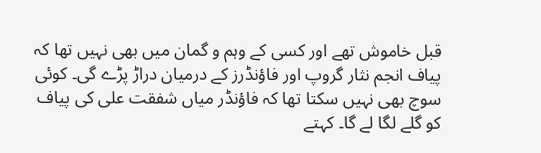قبل خاموش تھے اور کسی کے وہم و گمان میں بھی نہیں تھا کہ پیاف انجم نثار گروپ اور فاؤنڈرز کے درمیان دراڑ پڑے گی۔ کوئی سوچ بھی نہیں سکتا تھا کہ فاؤنڈر میاں شفقت علی کی پیاف کو گلے لگا لے گا۔ کہتے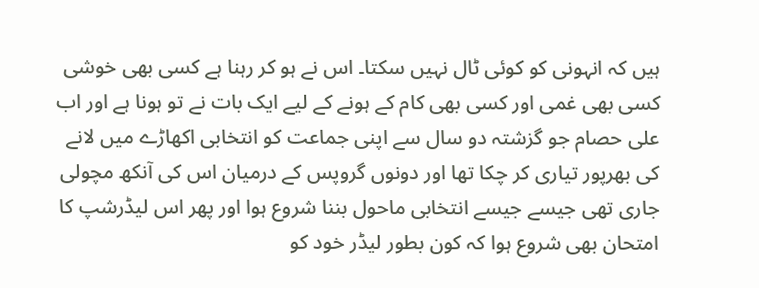ہیں کہ انہونی کو کوئی ٹال نہیں سکتا۔ اس نے ہو کر رہنا ہے کسی بھی خوشی کسی بھی غمی اور کسی بھی کام کے ہونے کے لیے ایک بات نے تو ہونا ہے اور اب علی حصام جو گزشتہ دو سال سے اپنی جماعت کو انتخابی اکھاڑے میں لانے کی بھرپور تیاری کر چکا تھا اور دونوں گروپس کے درمیان اس کی آنکھ مچولی جاری تھی جیسے جیسے انتخابی ماحول بننا شروع ہوا اور پھر اس لیڈرشپ کا امتحان بھی شروع ہوا کہ کون بطور لیڈر خود کو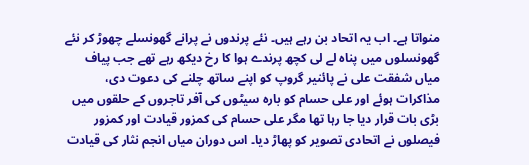منواتا ہے۔ اب یہ اتحاد بن رہے ہیں۔ نئے پرندوں نے پرانے گھونسلے چھوڑ کر نئے گھونسلوں میں پناہ لے لی کچھ پرندے ہوا کا رخ دیکھ رہے تھے جب پیاف میاں شفقت علی نے پائنیر گروپ کو اپنے ساتھ چلنے کی دعوت دی، مذاکرات ہوئے اور علی حسام کو بارہ سیٹوں کی آفر تاجروں کے حلقوں میں بڑی بات قرار دیا جا رہا تھا مگر علی حسام کی کمزور قیادت اور کمزور فیصلوں نے اتحادی تصویر کو پھاڑ دیا۔ اس دوران میاں انجم نثار کی قیادت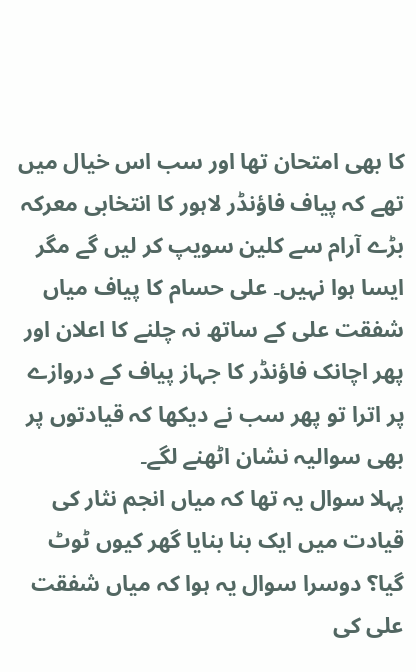کا بھی امتحان تھا اور سب اس خیال میں تھے کہ پیاف فاؤنڈر لاہور کا انتخابی معرکہ بڑے آرام سے کلین سویپ کر لیں گے مگر ایسا ہوا نہیں۔ علی حسام کا پیاف میاں شفقت علی کے ساتھ نہ چلنے کا اعلان اور پھر اچانک فاؤنڈر کا جہاز پیاف کے دروازے پر اترا تو پھر سب نے دیکھا کہ قیادتوں پر بھی سوالیہ نشان اٹھنے لگے۔
پہلا سوال یہ تھا کہ میاں انجم نثار کی قیادت میں ایک بنا بنایا گھر کیوں ٹوٹ گیا؟ دوسرا سوال یہ ہوا کہ میاں شفقت علی کی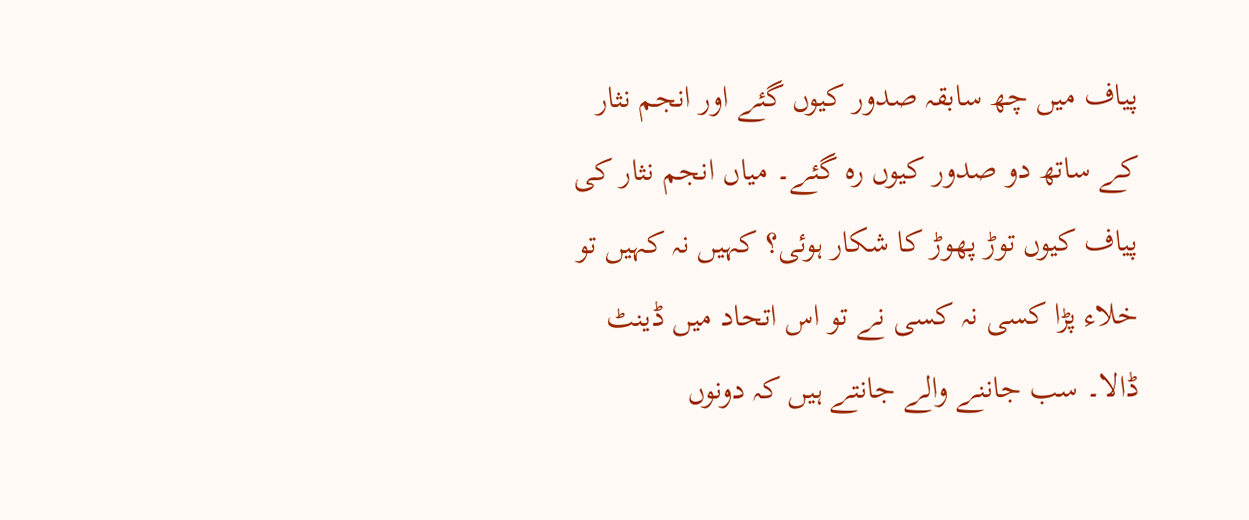پیاف میں چھ سابقہ صدور کیوں گئے اور انجم نثار کے ساتھ دو صدور کیوں رہ گئے۔ میاں انجم نثار کی پیاف کیوں توڑ پھوڑ کا شکار ہوئی؟ کہیں نہ کہیں تو خلاء پڑا کسی نہ کسی نے تو اس اتحاد میں ڈینٹ ڈالا۔ سب جاننے والے جانتے ہیں کہ دونوں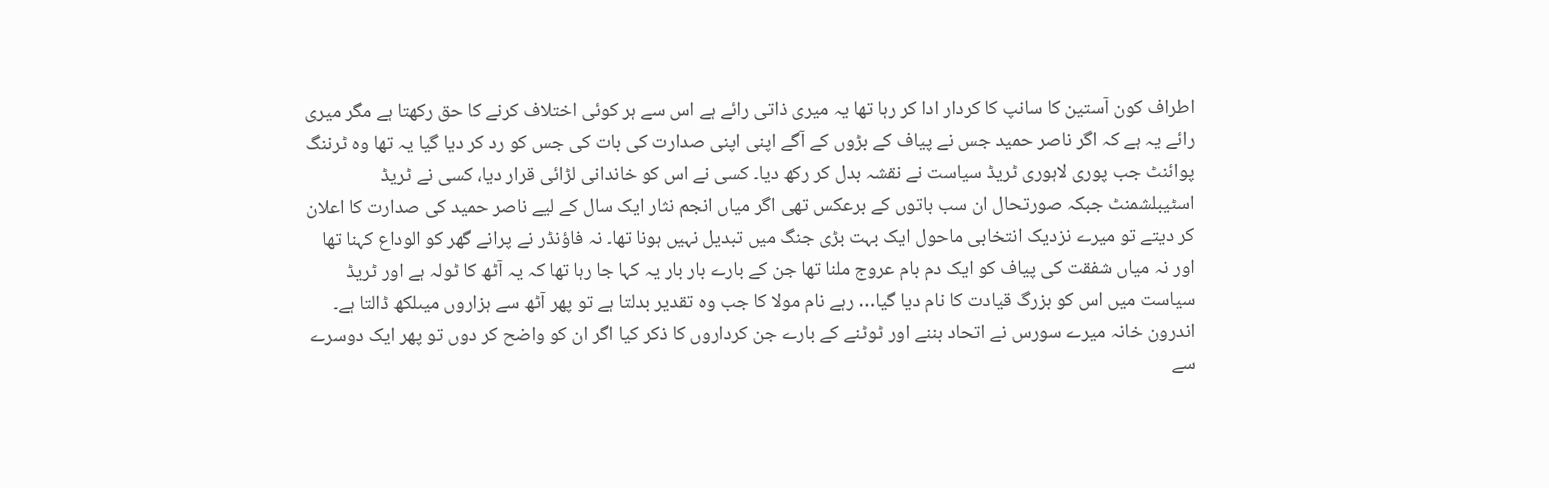اطراف کون آستین کا سانپ کا کردار ادا کر رہا تھا یہ میری ذاتی رائے ہے اس سے ہر کوئی اختلاف کرنے کا حق رکھتا ہے مگر میری رائے یہ ہے کہ اگر ناصر حمید جس نے پیاف کے بڑوں کے آگے اپنی اپنی صدارت کی بات کی جس کو رد کر دیا گیا یہ تھا وہ ٹرننگ پوائنٹ جب پوری لاہوری ٹریڈ سیاست نے نقشہ بدل کر رکھ دیا۔ کسی نے اس کو خاندانی لڑائی قرار دیا، کسی نے ٹریڈ اسٹیبلشمنٹ جبکہ صورتحال ان سب باتوں کے برعکس تھی اگر میاں انجم نثار ایک سال کے لیے ناصر حمید کی صدارت کا اعلان کر دیتے تو میرے نزدیک انتخابی ماحول ایک بہت بڑی جنگ میں تبدیل نہیں ہونا تھا۔ نہ فاؤنڈر نے پرانے گھر کو الوداع کہنا تھا اور نہ میاں شفقت کی پیاف کو ایک دم بام عروج ملنا تھا جن کے بارے بار بار یہ کہا جا رہا تھا کہ یہ آٹھ کا ٹولہ ہے اور ٹریڈ سیاست میں اس کو بزرگ قیادت کا نام دیا گیا… رہے نام مولا کا جب وہ تقدیر بدلتا ہے تو پھر آٹھ سے ہزاروں میںلکھ ڈالتا ہے۔
اندرون خانہ میرے سورس نے اتحاد بننے اور ٹوٹنے کے بارے جن کرداروں کا ذکر کیا اگر ان کو واضح کر دوں تو پھر ایک دوسرے سے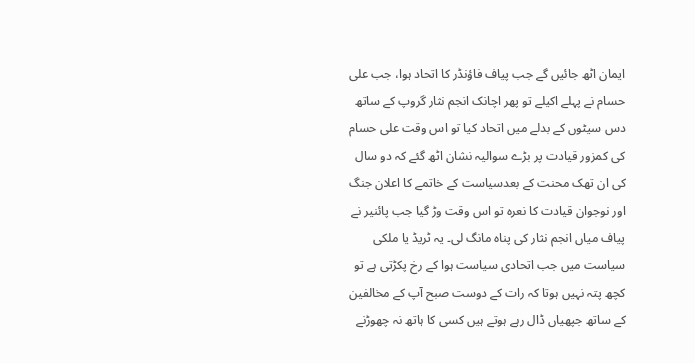ایمان اٹھ جائیں گے جب پیاف فاؤنڈر کا اتحاد ہوا، جب علی حسام نے پہلے اکیلے تو پھر اچانک انجم نثار گروپ کے ساتھ دس سیٹوں کے بدلے میں اتحاد کیا تو اس وقت علی حسام کی کمزور قیادت پر بڑے سوالیہ نشان اٹھ گئے کہ دو سال کی ان تھک محنت کے بعدسیاست کے خاتمے کا اعلان جنگ اور نوجوان قیادت کا نعرہ تو اس وقت وڑ گیا جب پائنیر نے پیاف میاں انجم نثار کی پناہ مانگ لی۔ یہ ٹریڈ یا ملکی سیاست میں جب اتحادی سیاست ہوا کے رخ پکڑتی ہے تو کچھ پتہ نہیں ہوتا کہ رات کے دوست صبح آپ کے مخالفین کے ساتھ جپھیاں ڈال رہے ہوتے ہیں کسی کا ہاتھ نہ چھوڑنے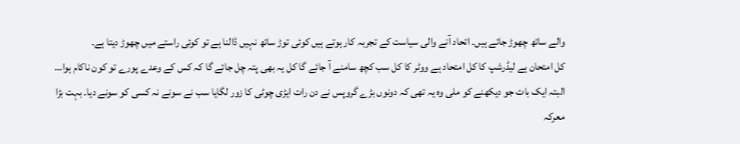والے ساتھ چھوڑ جاتے ہیں۔ اتحاد آنے والی سیاست کے تجربہ کار ہوتے ہیں کوئی توڑ ساتھ نہیں ڈالنا ہے تو کوئی راستے میں چھوڑ دیتا ہے۔
کل امتحان ہے لیڈرشپ کا کل امتحاد ہے ووٹر کا کل سب کچھ سامنے آ جائے گا کل یہ بھی پتہ چل جائے گا کہ کس کے وعدے پورے تو کون ناکام ہوا… البتہ ایک بات جو دیکھنے کو ملی وہ یہ تھی کہ دونوں بڑے گروپس نے دن رات ایڑی چوٹی کا زور لگایا سب نے سونے نہ کسی کو سونے دیا۔ بہت بڑا معرکہ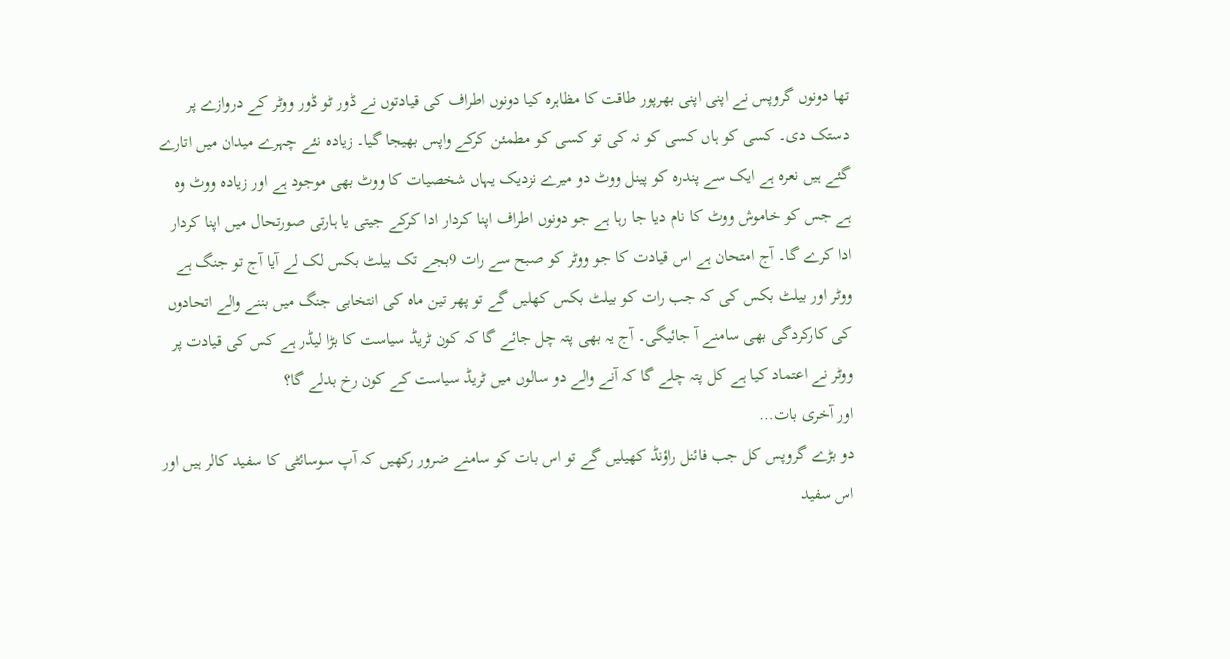تھا دونوں گروپس نے اپنی اپنی بھرپور طاقت کا مظاہرہ کیا دونوں اطراف کی قیادتوں نے ڈور ٹو ڈور ووٹر کے دروازے پر دستک دی۔ کسی کو ہاں کسی کو نہ کی تو کسی کو مطمئن کرکے واپس بھیجا گیا۔ زیادہ نئے چہرے میدان میں اتارے گئے ہیں نعرہ ہے ایک سے پندرہ کو پینل ووٹ دو میرے نزدیک یہاں شخصیات کا ووٹ بھی موجود ہے اور زیادہ ووٹ وہ ہے جس کو خاموش ووٹ کا نام دیا جا رہا ہے جو دونوں اطراف اپنا کردار ادا کرکے جیتی یا ہارتی صورتحال میں اپنا کردار ادا کرے گا۔ آج امتحان ہے اس قیادت کا جو ووٹر کو صبح سے رات 9بجے تک بیلٹ بکس لک لے آیا آج تو جنگ ہے ووٹر اور بیلٹ بکس کی کہ جب رات کو بیلٹ بکس کھلیں گے تو پھر تین ماہ کی انتخابی جنگ میں بننے والے اتحادوں کی کارکردگی بھی سامنے آ جائیگی۔ آج یہ بھی پتہ چل جائے گا کہ کون ٹریڈ سیاست کا بڑا لیڈر ہے کس کی قیادت پر ووٹر نے اعتماد کیا ہے کل پتہ چلے گا کہ آنے والے دو سالوں میں ٹریڈ سیاست کے کون رخ بدلے گا؟
اور آخری بات…
دو بڑے گروپس کل جب فائنل راؤنڈ کھیلیں گے تو اس بات کو سامنے ضرور رکھیں کہ آپ سوسائٹی کا سفید کالر ہیں اور اس سفید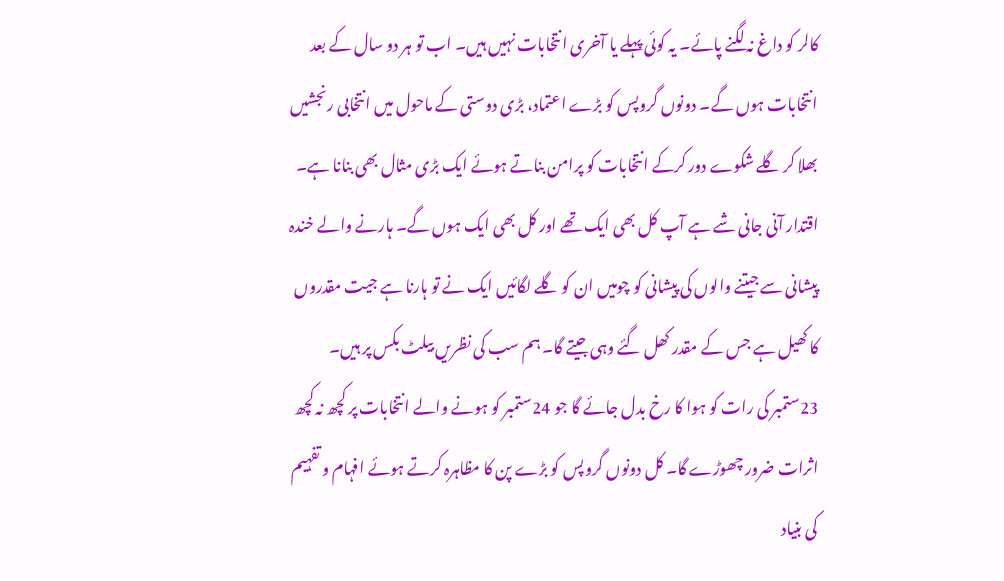کالر کو داغ نہ لگنے پائے۔ یہ کوئی پہلے یا آخری انتخابات نہیں ہیں۔ اب تو ہر دو سال کے بعد انتخابات ہوں گے۔ دونوں گروپس کو بڑے اعتماد، بڑی دوستی کے ماحول میں انتخابی رنجشیں بھلا کر گلے شکوے دور کرکے انتخابات کو پرامن بناتے ہوئے ایک بڑی مثال بھی بنانا ہے۔ اقتدار آنی جانی شے ہے آپ کل بھی ایک تھے اور کل بھی ایک ہوں گے۔ ہارنے والے خندہ پیشانی سے جیتنے والوں کی پیشانی کو چومیں ان کو گلے لگائیں ایک نے تو ہارنا ہے جیت مقدروں کا کھیل ہے جس کے مقدر کھل گئے وہی جیتے گا۔ ہم سب کی نظریں بیلٹ بکس پر ہیں۔ 23ستمبر کی رات کو ہوا کا رخ بدل جائے گا جو 24ستمبر کو ہونے والے انتخابات پر کچھ نہ کچھ اثرات ضرور چھوڑے گا۔ کل دونوں گروپس کو بڑے پن کا مظاہرہ کرتے ہوئے افہام و تفہیم کی بنیاد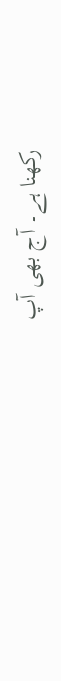رکھنا ہے۔ آج بھی آپ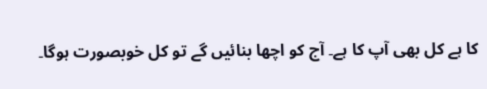کا ہے کل بھی آپ کا ہے۔ آج کو اچھا بنائیں گے تو کل خوبصورت ہوگا۔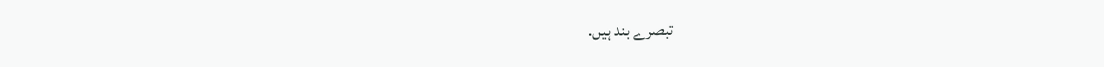تبصرے بند ہیں.